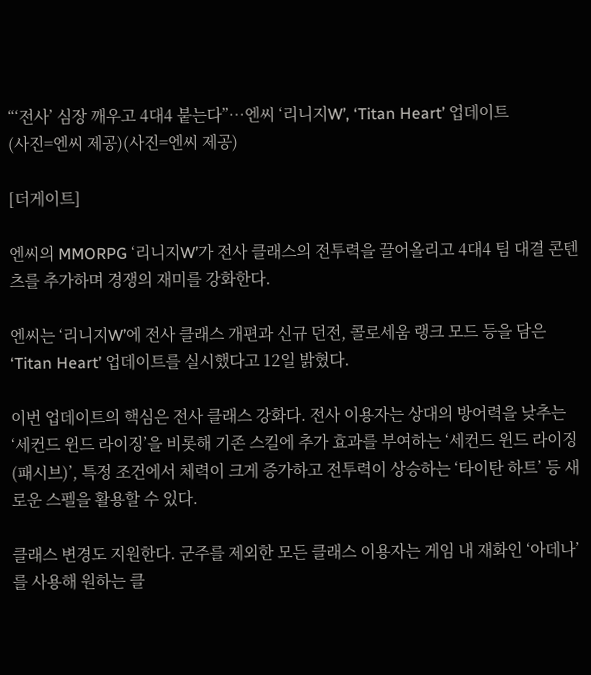“‘전사’ 심장 깨우고 4대4 붙는다”…엔씨 ‘리니지W’, ‘Titan Heart’ 업데이트
(사진=엔씨 제공)(사진=엔씨 제공)

[더게이트]

엔씨의 MMORPG ‘리니지W’가 전사 클래스의 전투력을 끌어올리고 4대4 팀 대결 콘텐츠를 추가하며 경쟁의 재미를 강화한다.

엔씨는 ‘리니지W’에 전사 클래스 개편과 신규 던전, 콜로세움 랭크 모드 등을 담은 ‘Titan Heart’ 업데이트를 실시했다고 12일 밝혔다.

이번 업데이트의 핵심은 전사 클래스 강화다. 전사 이용자는 상대의 방어력을 낮추는 ‘세컨드 윈드 라이징’을 비롯해 기존 스킬에 추가 효과를 부여하는 ‘세컨드 윈드 라이징(패시브)’, 특정 조건에서 체력이 크게 증가하고 전투력이 상승하는 ‘타이탄 하트’ 등 새로운 스펠을 활용할 수 있다.

클래스 변경도 지원한다. 군주를 제외한 모든 클래스 이용자는 게임 내 재화인 ‘아데나’를 사용해 원하는 클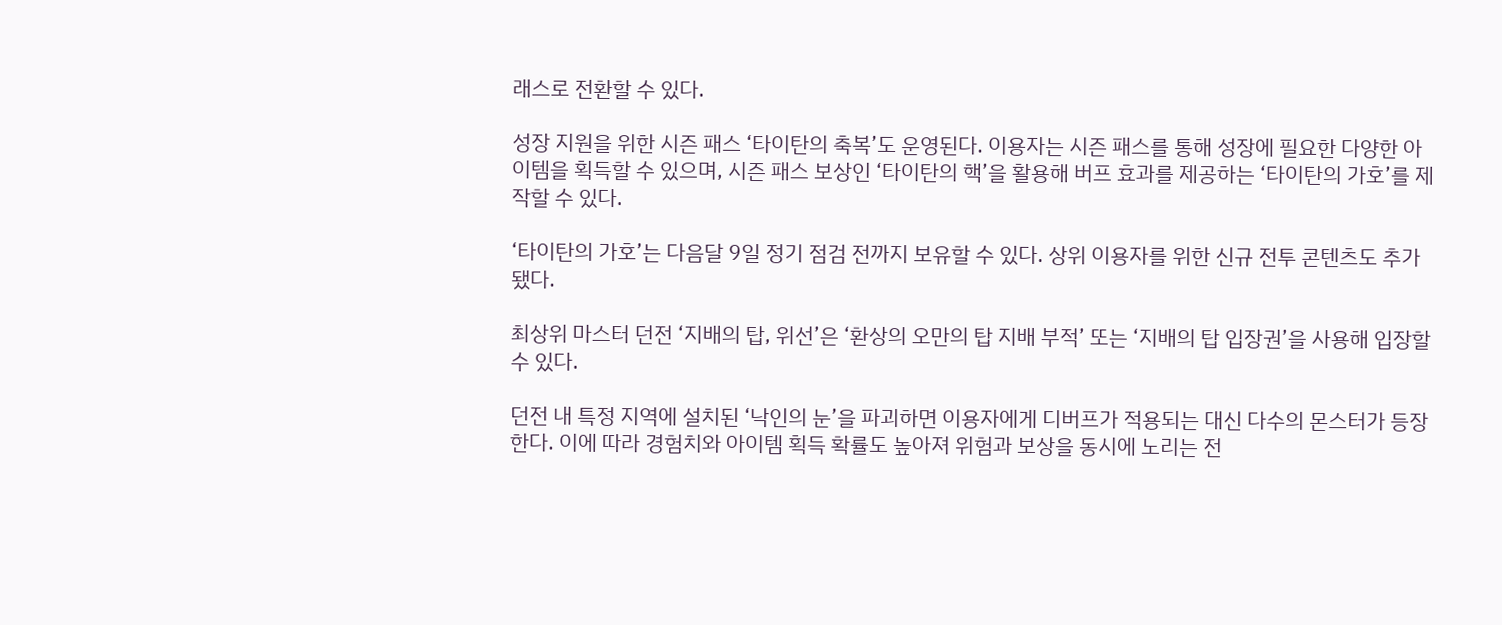래스로 전환할 수 있다.

성장 지원을 위한 시즌 패스 ‘타이탄의 축복’도 운영된다. 이용자는 시즌 패스를 통해 성장에 필요한 다양한 아이템을 획득할 수 있으며, 시즌 패스 보상인 ‘타이탄의 핵’을 활용해 버프 효과를 제공하는 ‘타이탄의 가호’를 제작할 수 있다.

‘타이탄의 가호’는 다음달 9일 정기 점검 전까지 보유할 수 있다. 상위 이용자를 위한 신규 전투 콘텐츠도 추가됐다.

최상위 마스터 던전 ‘지배의 탑, 위선’은 ‘환상의 오만의 탑 지배 부적’ 또는 ‘지배의 탑 입장권’을 사용해 입장할 수 있다.

던전 내 특정 지역에 설치된 ‘낙인의 눈’을 파괴하면 이용자에게 디버프가 적용되는 대신 다수의 몬스터가 등장한다. 이에 따라 경험치와 아이템 획득 확률도 높아져 위험과 보상을 동시에 노리는 전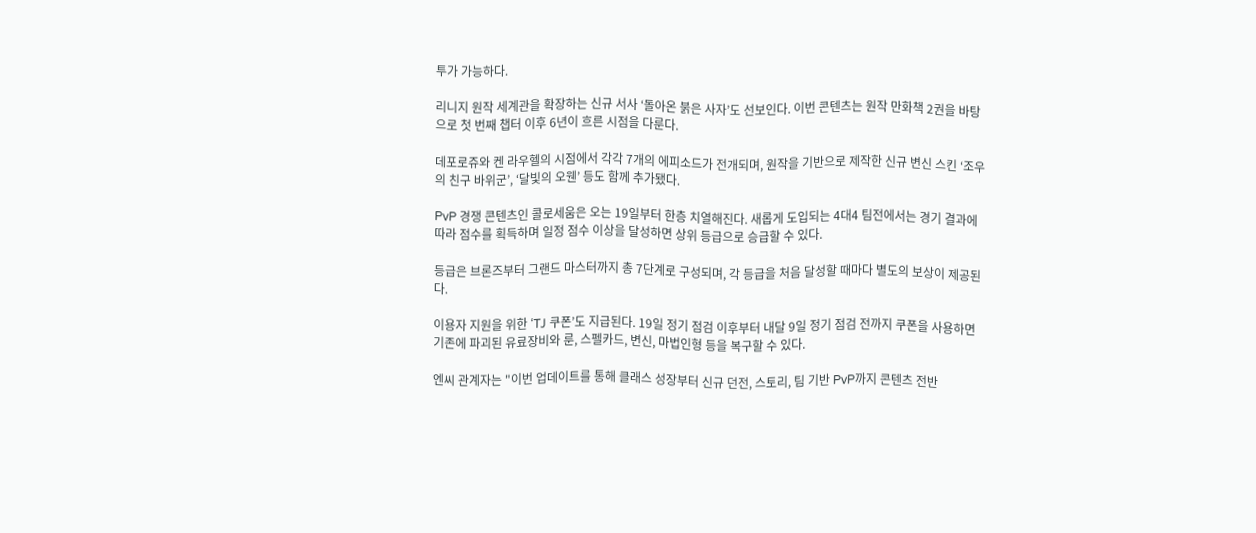투가 가능하다.

리니지 원작 세계관을 확장하는 신규 서사 ‘돌아온 붉은 사자’도 선보인다. 이번 콘텐츠는 원작 만화책 2권을 바탕으로 첫 번째 챕터 이후 6년이 흐른 시점을 다룬다.

데포로쥬와 켄 라우헬의 시점에서 각각 7개의 에피소드가 전개되며, 원작을 기반으로 제작한 신규 변신 스킨 ‘조우의 친구 바위군’, ‘달빛의 오웬’ 등도 함께 추가됐다.

PvP 경쟁 콘텐츠인 콜로세움은 오는 19일부터 한층 치열해진다. 새롭게 도입되는 4대4 팀전에서는 경기 결과에 따라 점수를 획득하며 일정 점수 이상을 달성하면 상위 등급으로 승급할 수 있다.

등급은 브론즈부터 그랜드 마스터까지 총 7단계로 구성되며, 각 등급을 처음 달성할 때마다 별도의 보상이 제공된다.

이용자 지원을 위한 ‘TJ 쿠폰’도 지급된다. 19일 정기 점검 이후부터 내달 9일 정기 점검 전까지 쿠폰을 사용하면 기존에 파괴된 유료장비와 룬, 스펠카드, 변신, 마법인형 등을 복구할 수 있다.

엔씨 관계자는 "이번 업데이트를 통해 클래스 성장부터 신규 던전, 스토리, 팀 기반 PvP까지 콘텐츠 전반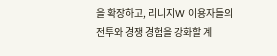을 확장하고, 리니지W 이용자들의 전투와 경쟁 경험을 강화할 계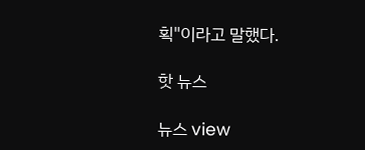획"이라고 말했다.

핫 뉴스

뉴스 view